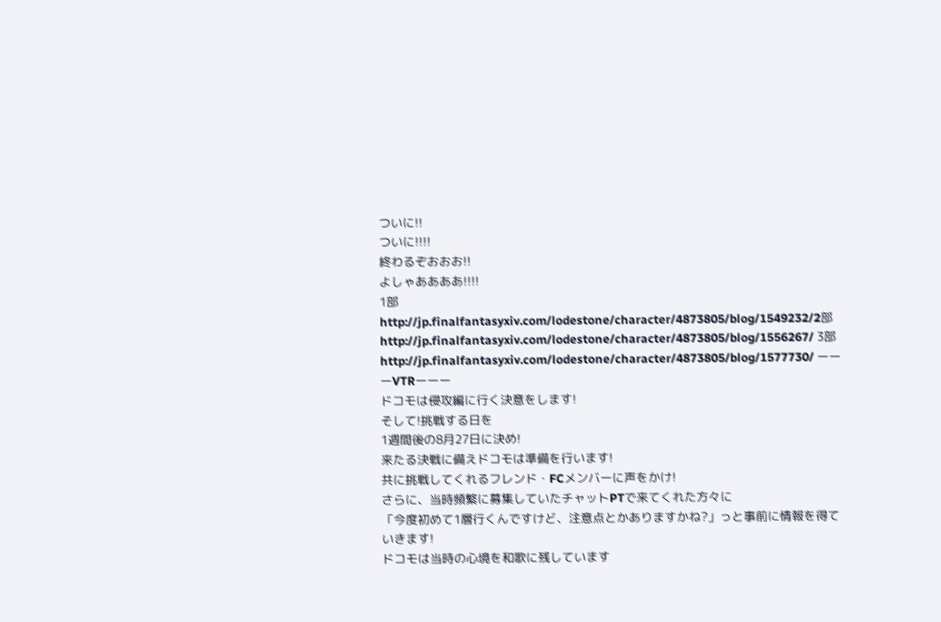ついに!!
ついに!!!!
終わるぞおおお!!
よしゃああああ!!!!
1部
http://jp.finalfantasyxiv.com/lodestone/character/4873805/blog/1549232/2部
http://jp.finalfantasyxiv.com/lodestone/character/4873805/blog/1556267/ 3部
http://jp.finalfantasyxiv.com/lodestone/character/4873805/blog/1577730/ ーーーVTRーーー
ドコモは侵攻編に行く決意をします!
そして!挑戦する日を
1週間後の8月27日に決め!
来たる決戦に備えドコモは準備を行います!
共に挑戦してくれるフレンド・FCメンバーに声をかけ!
さらに、当時頻繁に募集していたチャットPTで来てくれた方々に
「今度初めて1層行くんですけど、注意点とかありますかね?」っと事前に情報を得ていきます!
ドコモは当時の心境を和歌に残しています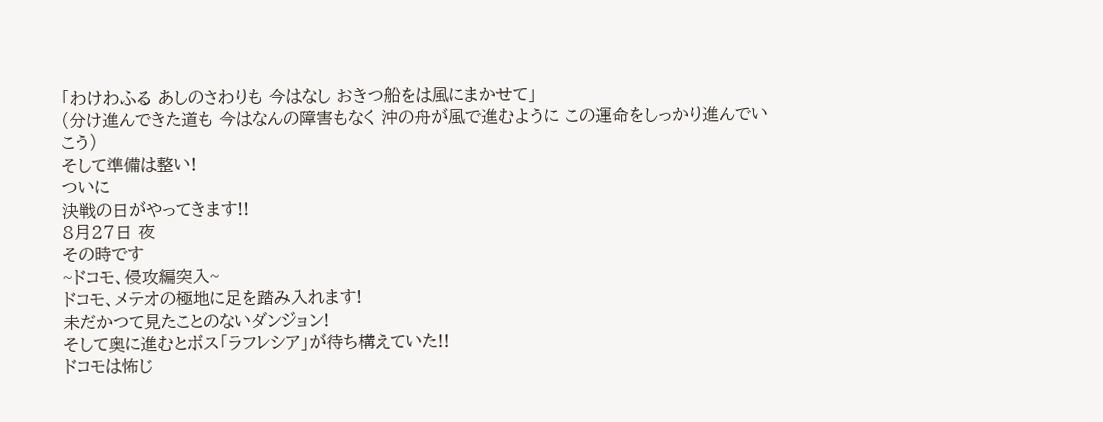「わけわふる あしのさわりも 今はなし おきつ船をは風にまかせて」
(分け進んできた道も 今はなんの障害もなく 沖の舟が風で進むように この運命をしっかり進んでいこう)
そして準備は整い!
ついに
決戦の日がやってきます!!
8月27日 夜
その時です
~ドコモ、侵攻編突入~
ドコモ、メテオの極地に足を踏み入れます!
未だかつて見たことのないダンジョン!
そして奥に進むとボス「ラフレシア」が待ち構えていた!!
ドコモは怖じ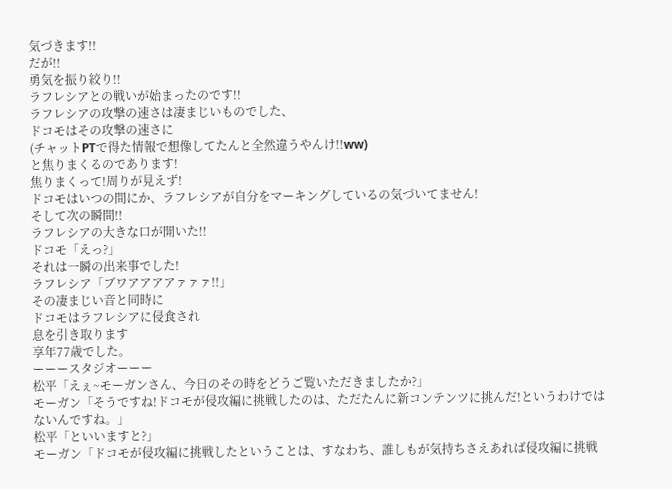気づきます!!
だが!!
勇気を振り絞り!!
ラフレシアとの戦いが始まったのです!!
ラフレシアの攻撃の速さは凄まじいものでした、
ドコモはその攻撃の速さに
(チャットPTで得た情報で想像してたんと全然違うやんけ!!ww)
と焦りまくるのであります!
焦りまくって!周りが見えず!
ドコモはいつの間にか、ラフレシアが自分をマーキングしているの気づいてません!
そして次の瞬間!!
ラフレシアの大きな口が開いた!!
ドコモ「えっ?」
それは一瞬の出来事でした!
ラフレシア「ブワアアアアァァァ!!」
その凄まじい音と同時に
ドコモはラフレシアに侵食され
息を引き取ります
享年77歳でした。
ーーースタジオーーー
松平「えぇ~モーガンさん、今日のその時をどうご覧いただきましたか?」
モーガン「そうですね!ドコモが侵攻編に挑戦したのは、ただたんに新コンテンツに挑んだ!というわけではないんですね。」
松平「といいますと?」
モーガン「ドコモが侵攻編に挑戦したということは、すなわち、誰しもが気持ちさえあれば侵攻編に挑戦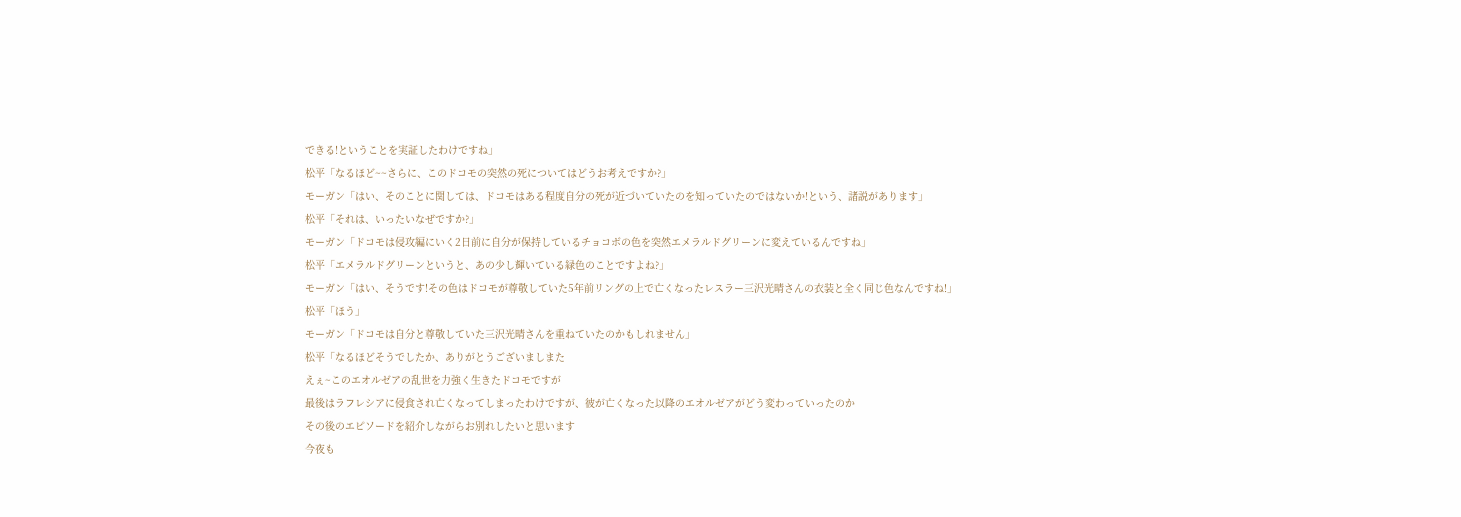できる!ということを実証したわけですね」
松平「なるほど~~さらに、このドコモの突然の死についてはどうお考えですか?」
モーガン「はい、そのことに関しては、ドコモはある程度自分の死が近づいていたのを知っていたのではないか!という、諸説があります」
松平「それは、いったいなぜですか?」
モーガン「ドコモは侵攻編にいく2日前に自分が保持しているチョコボの色を突然エメラルドグリーンに変えているんですね」
松平「エメラルドグリーンというと、あの少し輝いている緑色のことですよね?」
モーガン「はい、そうです!その色はドコモが尊敬していた5年前リングの上で亡くなったレスラー三沢光晴さんの衣装と全く同じ色なんですね!」
松平「ほう」
モーガン「ドコモは自分と尊敬していた三沢光晴さんを重ねていたのかもしれません」
松平「なるほどそうでしたか、ありがとうございましまた
えぇ~このエオルゼアの乱世を力強く生きたドコモですが
最後はラフレシアに侵食され亡くなってしまったわけですが、彼が亡くなった以降のエオルゼアがどう変わっていったのか
その後のエピソードを紹介しながらお別れしたいと思います
今夜も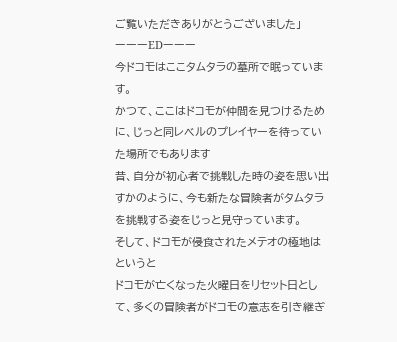ご覧いただきありがとうございました」
ーーーEDーーー
今ドコモはここタムタラの墓所で眠っています。
かつて、ここはドコモが仲間を見つけるために、じっと同レベルのプレイヤーを待っていた場所でもあります
昔、自分が初心者で挑戦した時の姿を思い出すかのように、今も新たな冒険者がタムタラを挑戦する姿をじっと見守っています。
そして、ドコモが侵食されたメテオの極地はというと
ドコモが亡くなった火曜日をリセット日として、多くの冒険者がドコモの意志を引き継ぎ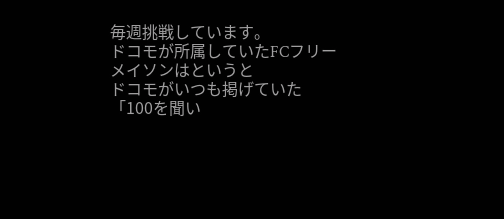毎週挑戦しています。
ドコモが所属していたFCフリーメイソンはというと
ドコモがいつも掲げていた
「100を聞い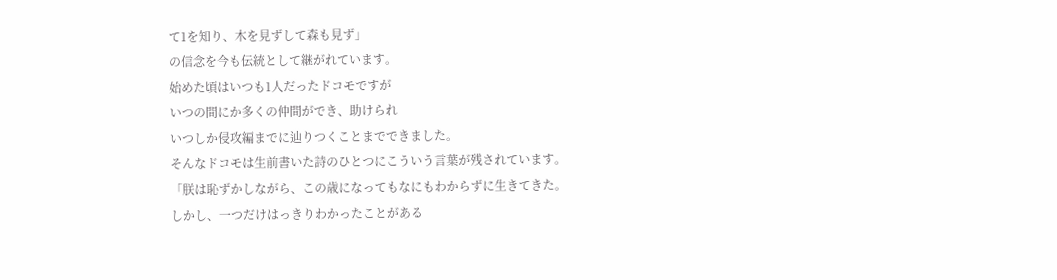て1を知り、木を見ずして森も見ず」
の信念を今も伝統として継がれています。
始めた頃はいつも1人だったドコモですが
いつの間にか多くの仲間ができ、助けられ
いつしか侵攻編までに辿りつくことまでできました。
そんなドコモは生前書いた詩のひとつにこういう言葉が残されています。
「朕は恥ずかしながら、この歳になってもなにもわからずに生きてきた。
しかし、一つだけはっきりわかったことがある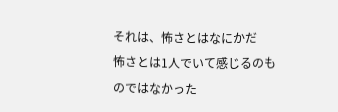それは、怖さとはなにかだ
怖さとは1人でいて感じるのものではなかった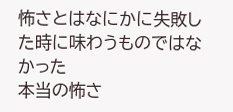怖さとはなにかに失敗した時に味わうものではなかった
本当の怖さ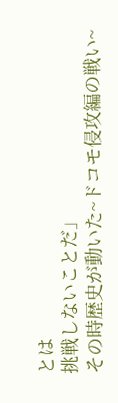とは
挑戦しないことだ」
その時歴史が動いた~ドコモ侵攻編の戦い~